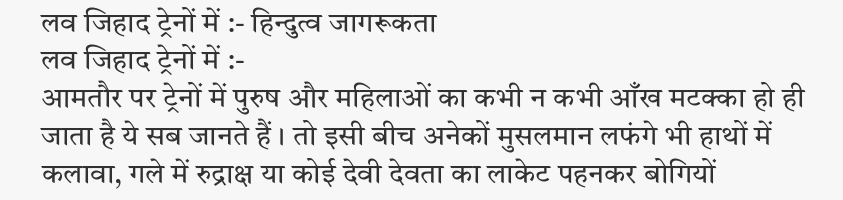लव जिहाद ट्रेनों में :- हिन्दुत्व जागरूकता
लव जिहाद ट्रेनों में :-
आमतौर पर ट्रेनों में पुरुष और महिलाओं का कभी न कभी आँख मटक्का हो ही जाता है ये सब जानते हैं । तो इसी बीच अनेकों मुसलमान लफंगे भी हाथों में कलावा, गले में रुद्राक्ष या कोई देवी देवता का लाकेट पहनकर बोगियों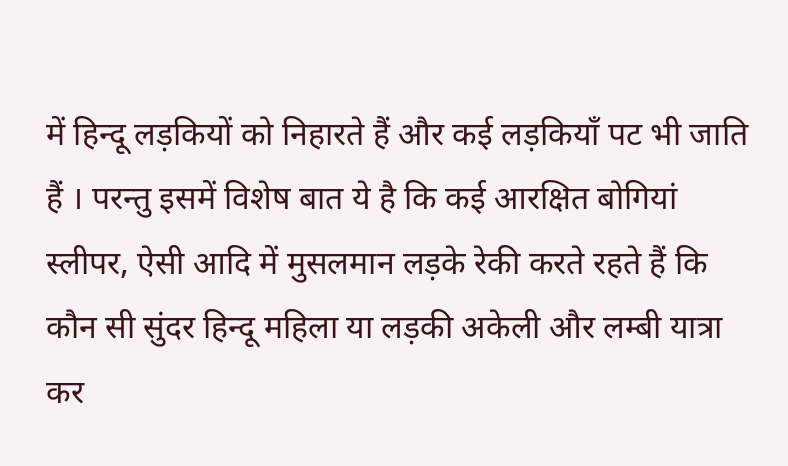में हिन्दू लड़कियों को निहारते हैं और कई लड़कियाँ पट भी जाति हैं । परन्तु इसमें विशेष बात ये है कि कई आरक्षित बोगियां स्लीपर, ऐसी आदि में मुसलमान लड़के रेकी करते रहते हैं कि कौन सी सुंदर हिन्दू महिला या लड़की अकेली और लम्बी यात्रा कर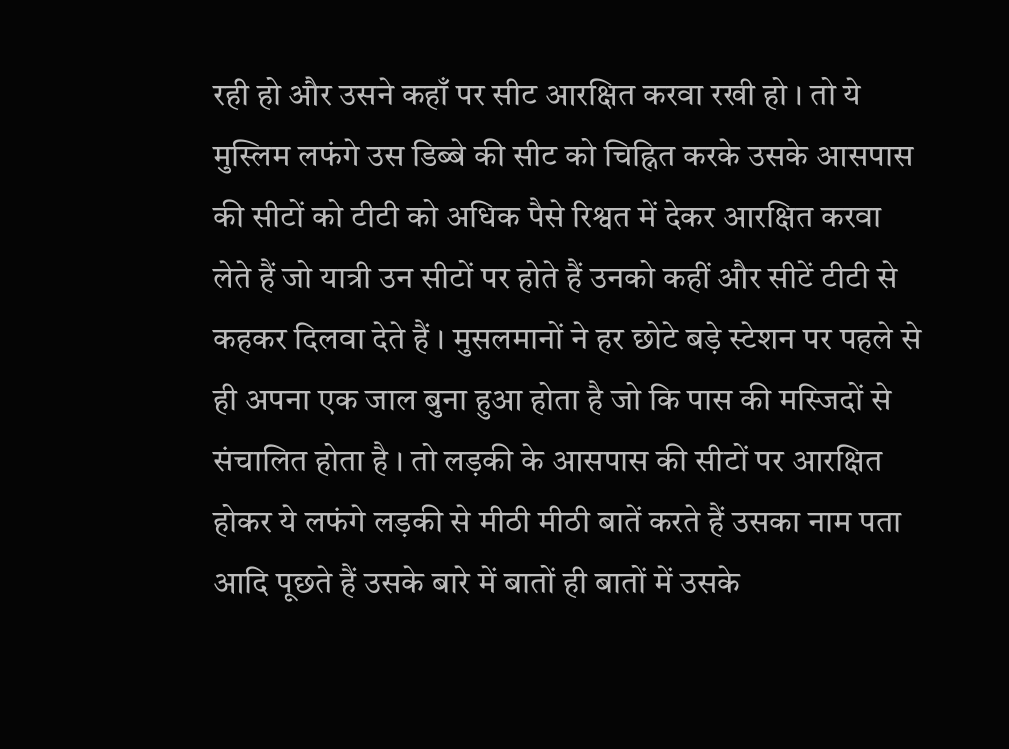रही हो और उसने कहाँ पर सीट आरक्षित करवा रखी हो । तो ये मुस्लिम लफंगे उस डिब्बे की सीट को चिह्नित करके उसके आसपास की सीटों को टीटी को अधिक पैसे रिश्वत में देकर आरक्षित करवा लेते हैं जो यात्री उन सीटों पर होते हैं उनको कहीं और सीटें टीटी से कहकर दिलवा देते हैं । मुसलमानों ने हर छोटे बड़े स्टेशन पर पहले से ही अपना एक जाल बुना हुआ होता है जो कि पास की मस्जिदों से संचालित होता है । तो लड़की के आसपास की सीटों पर आरक्षित होकर ये लफंगे लड़की से मीठी मीठी बातें करते हैं उसका नाम पता आदि पूछते हैं उसके बारे में बातों ही बातों में उसके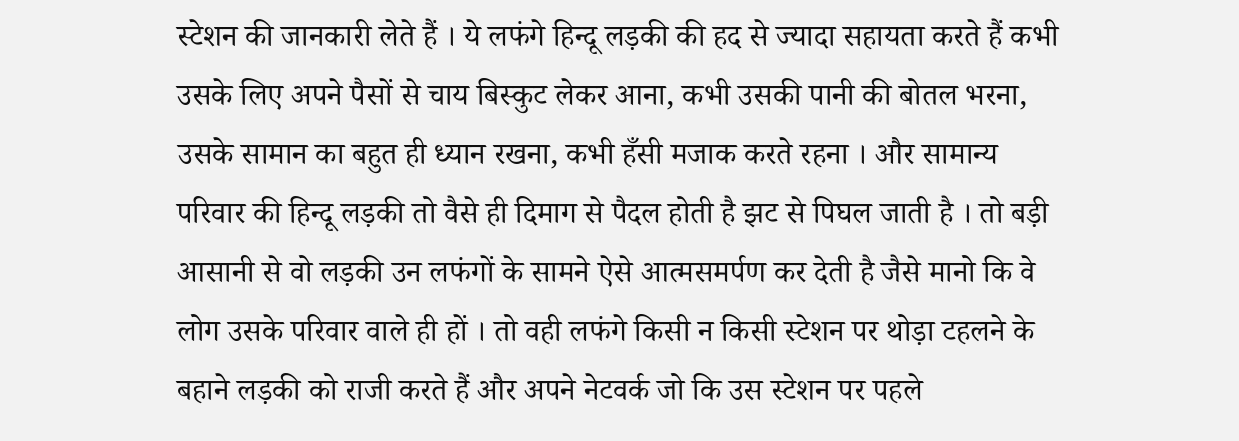स्टेशन की जानकारी लेते हैं । ये लफंगे हिन्दू लड़की की हद से ज्यादा सहायता करते हैं कभी उसके लिए अपने पैसों से चाय बिस्कुट लेकर आना, कभी उसकी पानी की बोतल भरना, उसके सामान का बहुत ही ध्यान रखना, कभी हँसी मजाक करते रहना । और सामान्य परिवार की हिन्दू लड़की तो वैसे ही दिमाग से पैदल होती है झट से पिघल जाती है । तो बड़ी आसानी से वो लड़की उन लफंगों के सामने ऐसे आत्मसमर्पण कर देती है जैसे मानो कि वे लोग उसके परिवार वाले ही हों । तो वही लफंगे किसी न किसी स्टेशन पर थोड़ा टहलने के बहाने लड़की को राजी करते हैं और अपने नेटवर्क जो कि उस स्टेशन पर पहले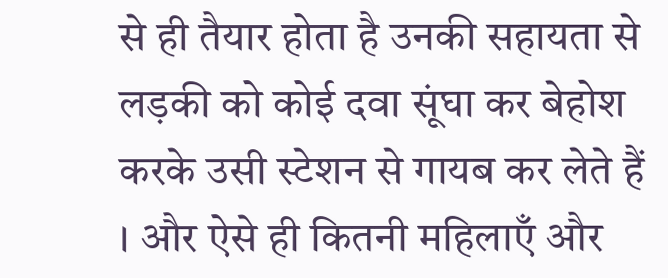से ही तैयार होता है उनकी सहायता से लड़की को कोई दवा सूंघा कर बेहोश करके उसी स्टेशन से गायब कर लेते हैं । और ऐसे ही कितनी महिलाएँ और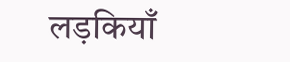लड़कियाँ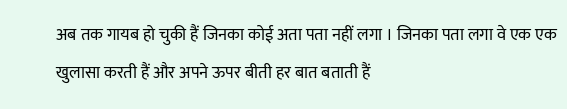अब तक गायब हो चुकी हैं जिनका कोई अता पता नहीं लगा । जिनका पता लगा वे एक एक खुलासा करती हैं और अपने ऊपर बीती हर बात बताती हैं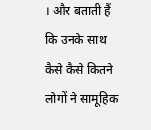। और बताती हैं कि उनके साथ कैसे कैसे कितने लोगों ने सामूहिक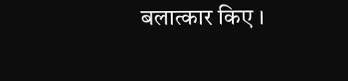बलात्कार किए ।